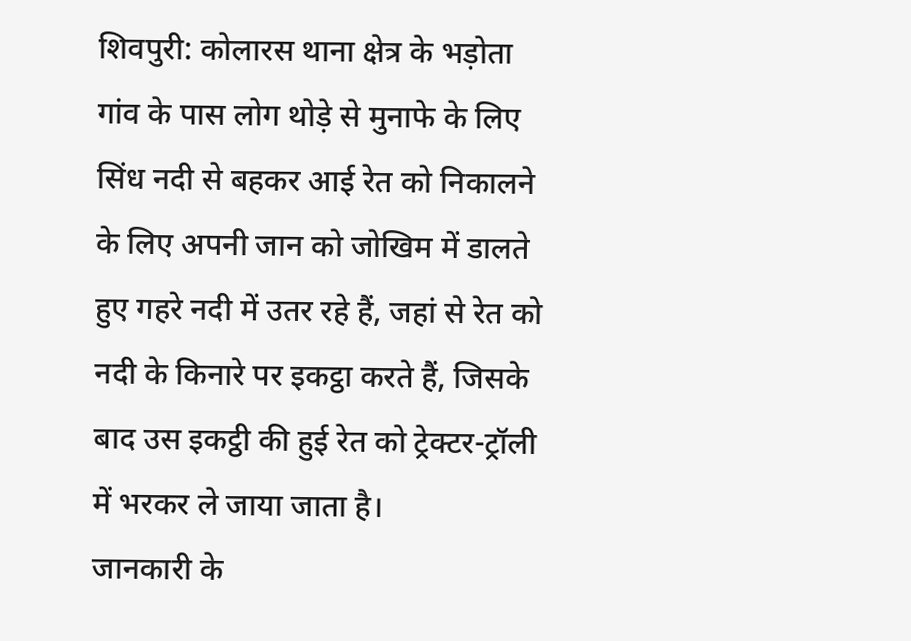शिवपुरी: कोलारस थाना क्षेत्र के भड़ोता गांव के पास लोग थोड़े से मुनाफे के लिए सिंध नदी से बहकर आई रेत को निकालने के लिए अपनी जान को जोखिम में डालते हुए गहरे नदी में उतर रहे हैं, जहां से रेत को नदी के किनारे पर इकट्ठा करते हैं, जिसके बाद उस इकट्ठी की हुई रेत को ट्रेक्टर-ट्रॉली में भरकर ले जाया जाता है।
जानकारी के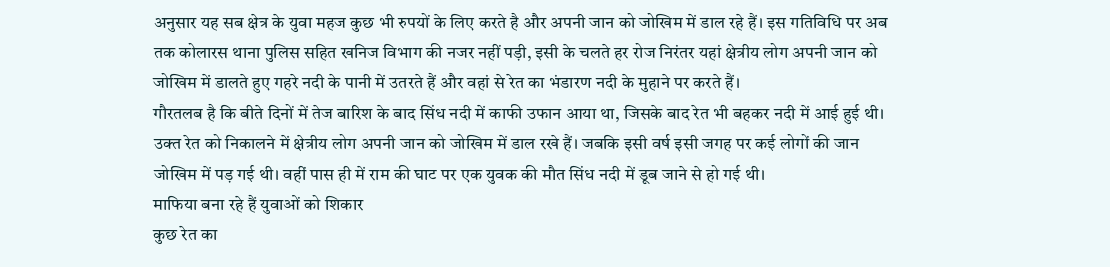अनुसार यह सब क्षेत्र के युवा महज कुछ भी रुपयों के लिए करते है और अपनी जान को जोखिम में डाल रहे हैं। इस गतिविधि पर अब तक कोलारस थाना पुलिस सहित खनिज विभाग की नजर नहीं पड़ी, इसी के चलते हर रोज निरंतर यहां क्षेत्रीय लोग अपनी जान को जोखिम में डालते हुए गहरे नदी के पानी में उतरते हैं और वहां से रेत का भंडारण नदी के मुहाने पर करते हैं।
गौरतलब है कि बीते दिनों में तेज बारिश के बाद सिंध नदी में काफी उफान आया था, जिसके बाद रेत भी बहकर नदी में आई हुई थी। उक्त रेत को निकालने में क्षेत्रीय लोग अपनी जान को जोखिम में डाल रखे हैं। जबकि इसी वर्ष इसी जगह पर कई लोगों की जान जोखिम में पड़ गई थी। वहीं पास ही में राम की घाट पर एक युवक की मौत सिंध नदी में डूब जाने से हो गई थी।
माफिया बना रहे हैं युवाओं को शिकार
कुछ रेत का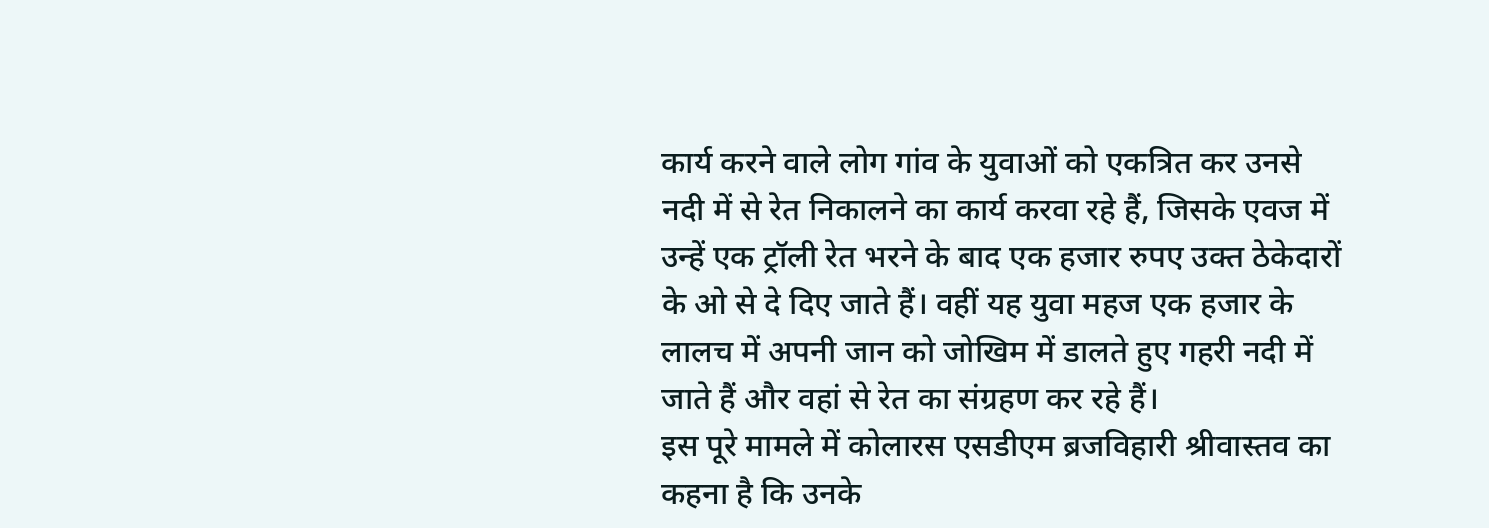कार्य करने वाले लोग गांव के युवाओं को एकत्रित कर उनसे नदी में से रेत निकालने का कार्य करवा रहे हैं, जिसके एवज में उन्हें एक ट्रॉली रेत भरने के बाद एक हजार रुपए उक्त ठेकेदारों के ओ से दे दिए जाते हैं। वहीं यह युवा महज एक हजार के लालच में अपनी जान को जोखिम में डालते हुए गहरी नदी में जाते हैं और वहां से रेत का संग्रहण कर रहे हैं।
इस पूरे मामले में कोलारस एसडीएम ब्रजविहारी श्रीवास्तव का कहना है कि उनके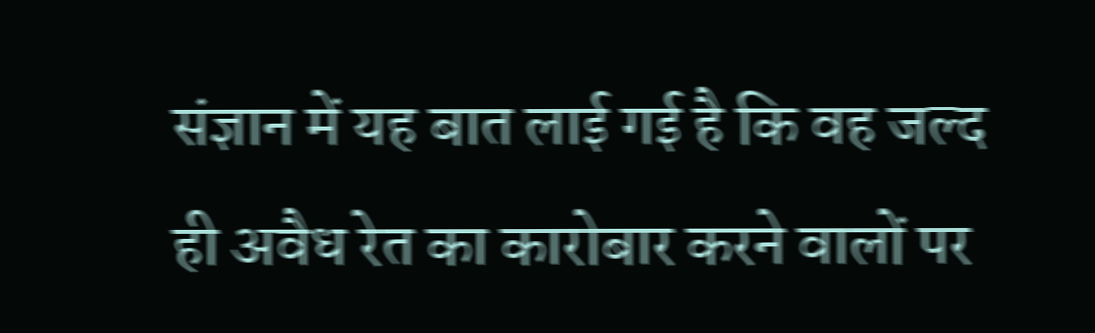संज्ञान में यह बात लाई गई है कि वह जल्द ही अवैध रेत का कारोबार करने वालों पर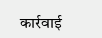कार्रवाई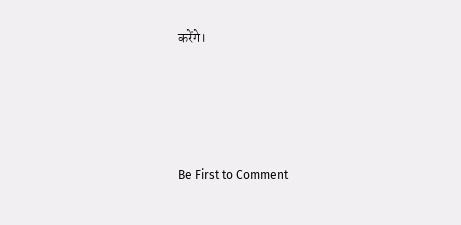करेंगे।






Be First to Comment